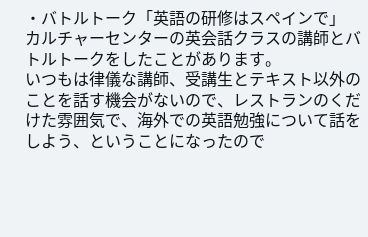・バトルトーク「英語の研修はスペインで」
カルチャーセンターの英会話クラスの講師とバトルトークをしたことがあります。
いつもは律儀な講師、受講生とテキスト以外のことを話す機会がないので、レストランのくだけた雰囲気で、海外での英語勉強について話をしよう、ということになったので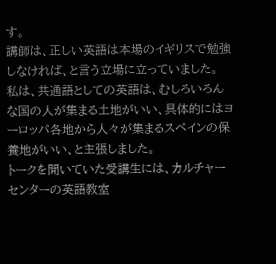す。
講師は、正しい英語は本場のイギリスで勉強しなければ、と言う立場に立っていました。
私は、共通語としての英語は、むしろいろんな国の人が集まる土地がいい、具体的にはヨーロッパ各地から人々が集まるスペインの保養地がいい、と主張しました。
トークを聞いていた受講生には、カルチャーセンターの英語教室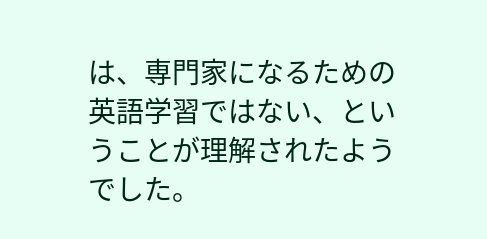は、専門家になるための英語学習ではない、ということが理解されたようでした。